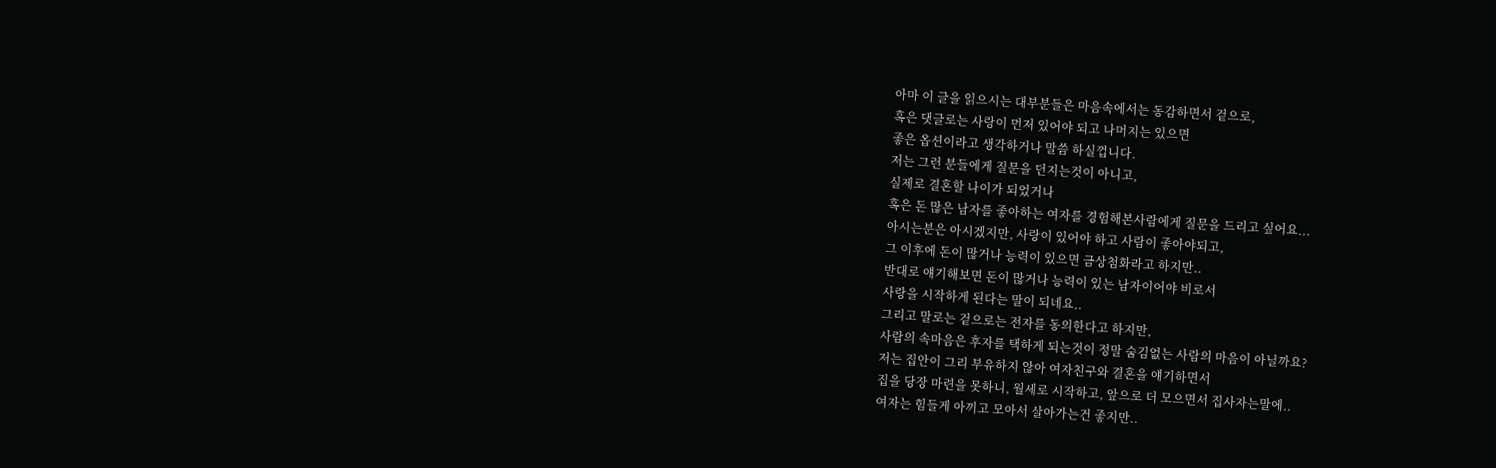아마 이 글을 읽으시는 대부분들은 마음속에서는 동감하면서 겉으로,
혹은 댓글로는 사랑이 먼저 있어야 되고 나머지는 있으면
좋은 옵션이라고 생각하거나 말씀 하실껍니다.
저는 그런 분들에게 질문을 던지는것이 아니고,
실제로 결혼할 나이가 되었거나
혹은 돈 많은 남자를 좋아하는 여자를 경험해본사람에게 질문을 드리고 싶어요...
아시는분은 아시겠지만, 사랑이 있어야 하고 사람이 좋아야되고,
그 이후에 돈이 많거나 능력이 있으면 금상첨화라고 하지만..
반대로 얘기해보면 돈이 많거나 능력이 있는 남자이어야 비로서
사랑을 시작하게 된다는 말이 되네요..
그리고 말로는 겉으로는 전자를 동의한다고 하지만,
사람의 속마음은 후자를 택하게 되는것이 정말 숨김없는 사람의 마음이 아닐까요?
저는 집안이 그리 부유하지 않아 여자친구와 결혼을 얘기하면서
집을 당장 마련을 못하니, 월세로 시작하고, 앞으로 더 모으면서 집사자는말에..
여자는 힘들게 아끼고 모아서 살아가는건 좋지만..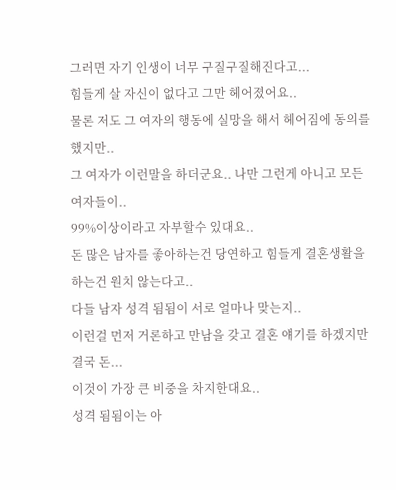그러면 자기 인생이 너무 구질구질해진다고...
힘들게 살 자신이 없다고 그만 헤어졌어요..
물론 저도 그 여자의 행동에 실망을 해서 헤어짐에 동의를 했지만..
그 여자가 이런말을 하더군요.. 나만 그런게 아니고 모든 여자들이..
99%이상이라고 자부할수 있대요..
돈 많은 남자를 좋아하는건 당연하고 힘들게 결혼생활을 하는건 원치 않는다고..
다들 남자 성격 됨됨이 서로 얼마나 맞는지..
이런걸 먼저 거론하고 만남을 갖고 결혼 얘기를 하겠지만 결국 돈...
이것이 가장 큰 비중을 차지한대요..
성격 됨됨이는 아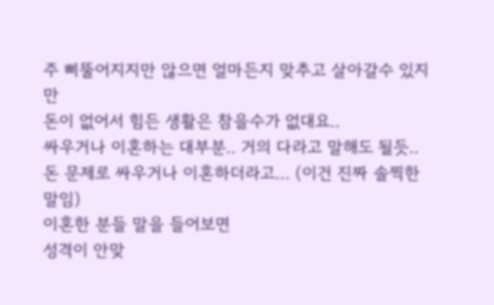주 삐뚤어지지만 않으면 얼마든지 맞추고 살아갈수 있지만
돈이 없어서 힘든 생활은 참을수가 없대요..
싸우거나 이혼하는 대부분.. 거의 다라고 말해도 될듯..
돈 문제로 싸우거나 이혼하더라고... (이건 진짜 솔찍한 말임)
이혼한 분들 말을 들어보면
성격이 안맞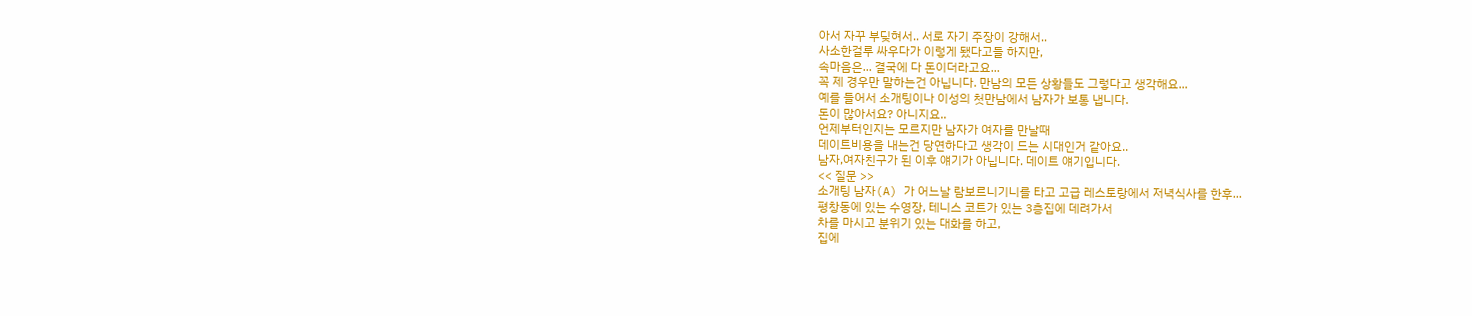아서 자꾸 부딪혀서.. 서로 자기 주장이 강해서..
사소한걸루 싸우다가 이렇게 됐다고들 하지만,
속마음은... 결국에 다 돈이더라고요...
꼭 제 경우만 말하는건 아닙니다. 만남의 모든 상황들도 그렇다고 생각해요...
예를 들어서 소개팅이나 이성의 첫만남에서 남자가 보통 냅니다.
돈이 많아서요? 아니지요..
언제부터인지는 모르지만 남자가 여자를 만날때
데이트비용을 내는건 당연하다고 생각이 드는 시대인거 같아요..
남자,여자친구가 된 이후 얘기가 아닙니다. 데이트 얘기입니다.
<< 질문 >>
소개팅 남자(A) 가 어느날 람보르니기니를 타고 고급 레스토랑에서 저녁식사를 한후...
평창동에 있는 수영장, 테니스 코트가 있는 3층집에 데려가서
차를 마시고 분위기 있는 대화를 하고,
집에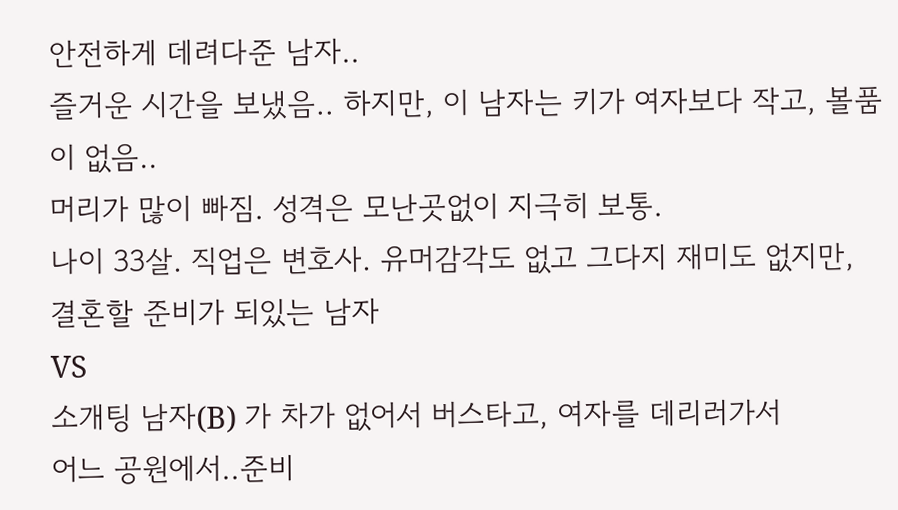안전하게 데려다준 남자..
즐거운 시간을 보냈음.. 하지만, 이 남자는 키가 여자보다 작고, 볼품이 없음..
머리가 많이 빠짐. 성격은 모난곳없이 지극히 보통.
나이 33살. 직업은 변호사. 유머감각도 없고 그다지 재미도 없지만,
결혼할 준비가 되있는 남자
VS
소개팅 남자(B) 가 차가 없어서 버스타고, 여자를 데리러가서
어느 공원에서..준비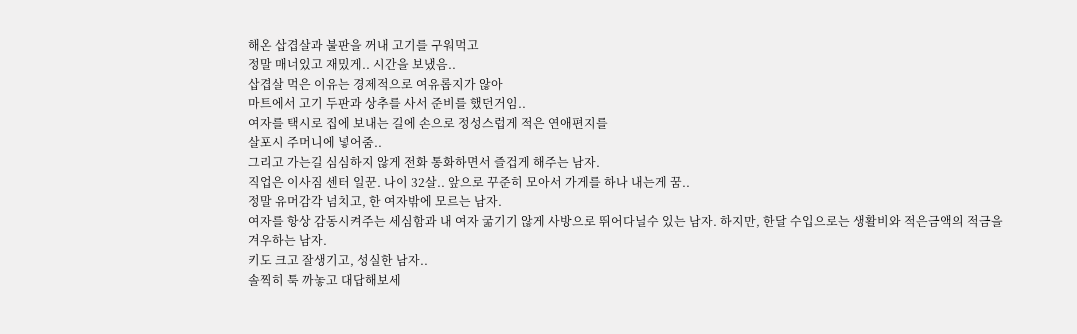해온 삽겹살과 불판을 꺼내 고기를 구워먹고
정말 매너있고 재밌게.. 시간을 보냈음..
삽겹살 먹은 이유는 경제적으로 여유롭지가 않아
마트에서 고기 두판과 상추를 사서 준비를 했던거임..
여자를 택시로 집에 보내는 길에 손으로 정성스럽게 적은 연애편지를
살포시 주머니에 넣어줌..
그리고 가는길 심심하지 않게 전화 통화하면서 즐겁게 해주는 남자.
직업은 이사짐 센터 일꾼. 나이 32살.. 앞으로 꾸준히 모아서 가게를 하나 내는게 꿈..
정말 유머감각 넘치고, 한 여자밖에 모르는 남자.
여자를 항상 감동시켜주는 세심함과 내 여자 굶기기 않게 사방으로 뛰어다닐수 있는 남자. 하지만, 한달 수입으로는 생활비와 적은금액의 적금을 겨우하는 남자.
키도 크고 잘생기고, 성실한 남자..
솔찍히 툭 까놓고 대답해보세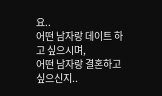요..
어떤 남자랑 데이트 하고 싶으시며,
어떤 남자랑 결혼하고 싶으신지..